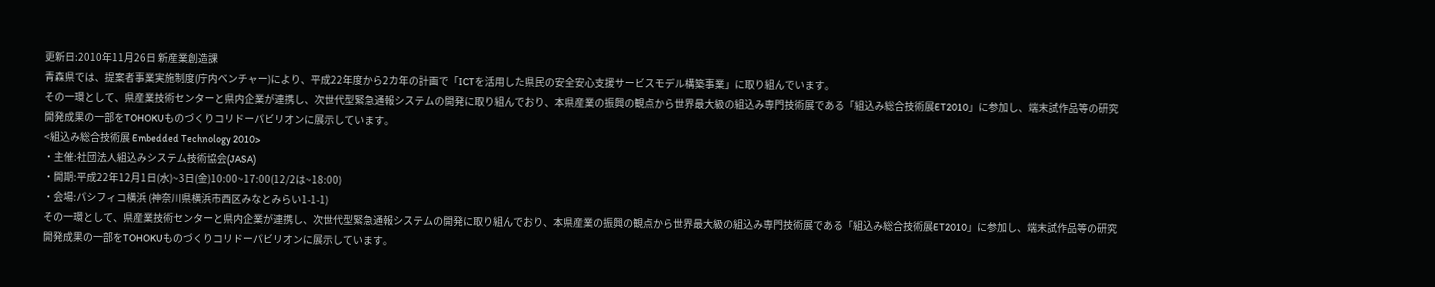更新日:2010年11月26日 新産業創造課
青森県では、提案者事業実施制度(庁内ベンチャー)により、平成22年度から2カ年の計画で「ICTを活用した県民の安全安心支援サービスモデル構築事業」に取り組んでいます。
その一環として、県産業技術センターと県内企業が連携し、次世代型緊急通報システムの開発に取り組んでおり、本県産業の振興の観点から世界最大級の組込み専門技術展である「組込み総合技術展ET2010」に参加し、端末試作品等の研究開発成果の一部をTOHOKUものづくりコリドーパビリオンに展示しています。
<組込み総合技術展 Embedded Technology 2010>
・主催:社団法人組込みシステム技術協会(JASA)
・開期:平成22年12月1日(水)~3日(金)10:00~17:00(12/2は~18:00)
・会場:パシフィコ横浜 (神奈川県横浜市西区みなとみらい1-1-1)
その一環として、県産業技術センターと県内企業が連携し、次世代型緊急通報システムの開発に取り組んでおり、本県産業の振興の観点から世界最大級の組込み専門技術展である「組込み総合技術展ET2010」に参加し、端末試作品等の研究開発成果の一部をTOHOKUものづくりコリドーパビリオンに展示しています。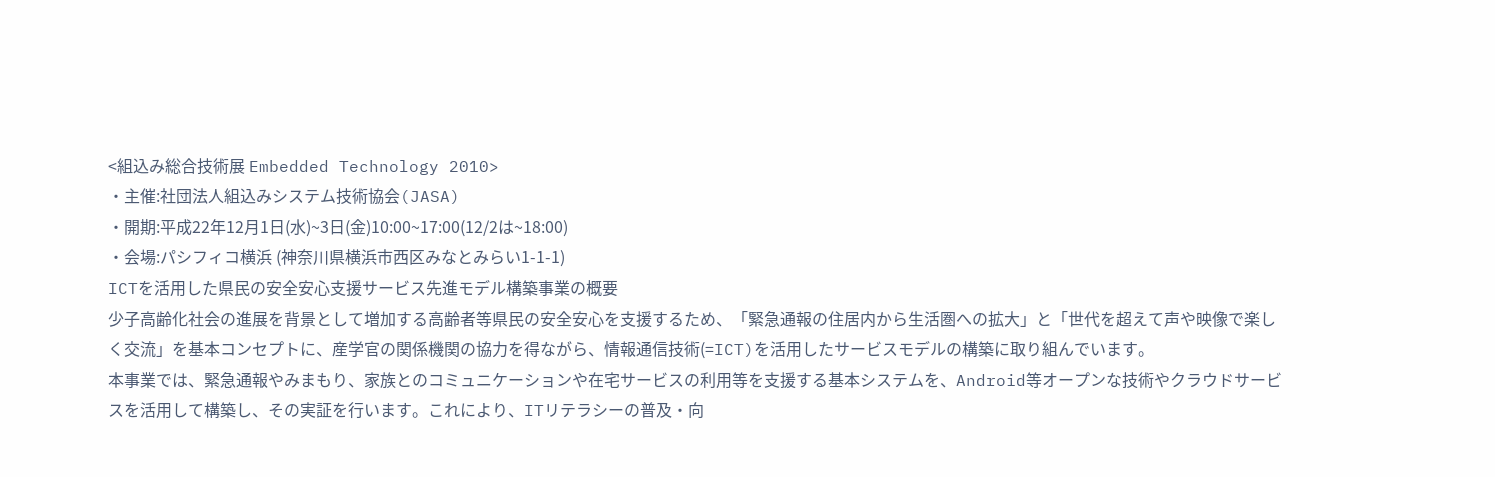<組込み総合技術展 Embedded Technology 2010>
・主催:社団法人組込みシステム技術協会(JASA)
・開期:平成22年12月1日(水)~3日(金)10:00~17:00(12/2は~18:00)
・会場:パシフィコ横浜 (神奈川県横浜市西区みなとみらい1-1-1)
ICTを活用した県民の安全安心支援サービス先進モデル構築事業の概要
少子高齢化社会の進展を背景として増加する高齢者等県民の安全安心を支援するため、「緊急通報の住居内から生活圏への拡大」と「世代を超えて声や映像で楽しく交流」を基本コンセプトに、産学官の関係機関の協力を得ながら、情報通信技術(=ICT)を活用したサービスモデルの構築に取り組んでいます。
本事業では、緊急通報やみまもり、家族とのコミュニケーションや在宅サービスの利用等を支援する基本システムを、Android等オープンな技術やクラウドサービスを活用して構築し、その実証を行います。これにより、ITリテラシーの普及・向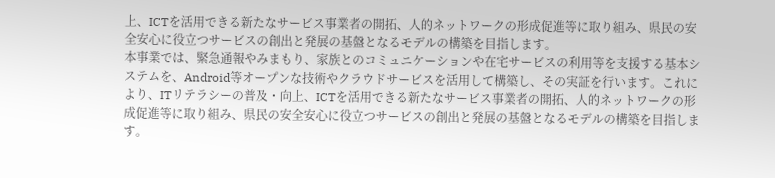上、ICTを活用できる新たなサービス事業者の開拓、人的ネットワークの形成促進等に取り組み、県民の安全安心に役立つサービスの創出と発展の基盤となるモデルの構築を目指します。
本事業では、緊急通報やみまもり、家族とのコミュニケーションや在宅サービスの利用等を支援する基本システムを、Android等オープンな技術やクラウドサービスを活用して構築し、その実証を行います。これにより、ITリテラシーの普及・向上、ICTを活用できる新たなサービス事業者の開拓、人的ネットワークの形成促進等に取り組み、県民の安全安心に役立つサービスの創出と発展の基盤となるモデルの構築を目指します。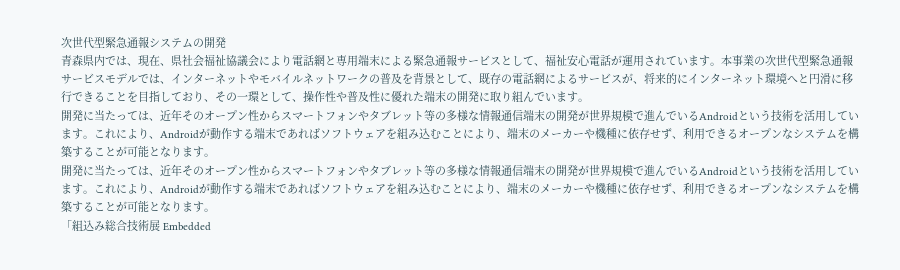次世代型緊急通報システムの開発
青森県内では、現在、県社会福祉協議会により電話網と専用端末による緊急通報サービスとして、福祉安心電話が運用されています。本事業の次世代型緊急通報サービスモデルでは、インターネットやモバイルネットワークの普及を背景として、既存の電話網によるサービスが、将来的にインターネット環境へと円滑に移行できることを目指しており、その一環として、操作性や普及性に優れた端末の開発に取り組んでいます。
開発に当たっては、近年そのオープン性からスマートフォンやタブレット等の多様な情報通信端末の開発が世界規模で進んでいるAndroidという技術を活用しています。これにより、Androidが動作する端末であればソフトウェアを組み込むことにより、端末のメーカーや機種に依存せず、利用できるオープンなシステムを構築することが可能となります。
開発に当たっては、近年そのオープン性からスマートフォンやタブレット等の多様な情報通信端末の開発が世界規模で進んでいるAndroidという技術を活用しています。これにより、Androidが動作する端末であればソフトウェアを組み込むことにより、端末のメーカーや機種に依存せず、利用できるオープンなシステムを構築することが可能となります。
「組込み総合技術展 Embedded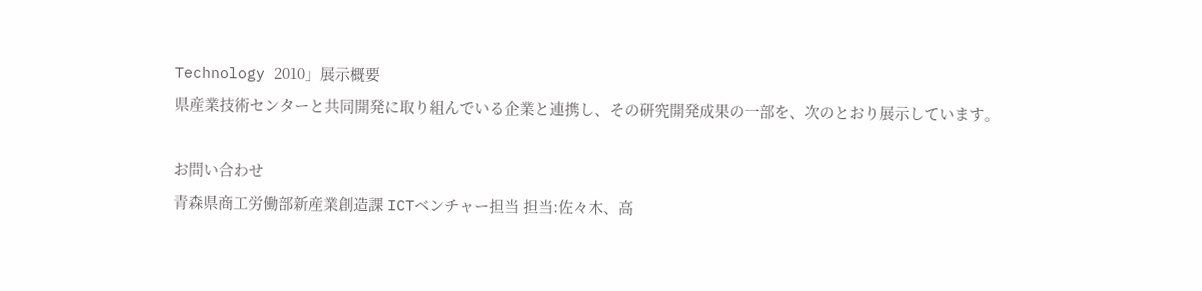Technology 2010」展示概要
県産業技術センターと共同開発に取り組んでいる企業と連携し、その研究開発成果の一部を、次のとおり展示しています。

お問い合わせ
青森県商工労働部新産業創造課 ICTベンチャー担当 担当:佐々木、高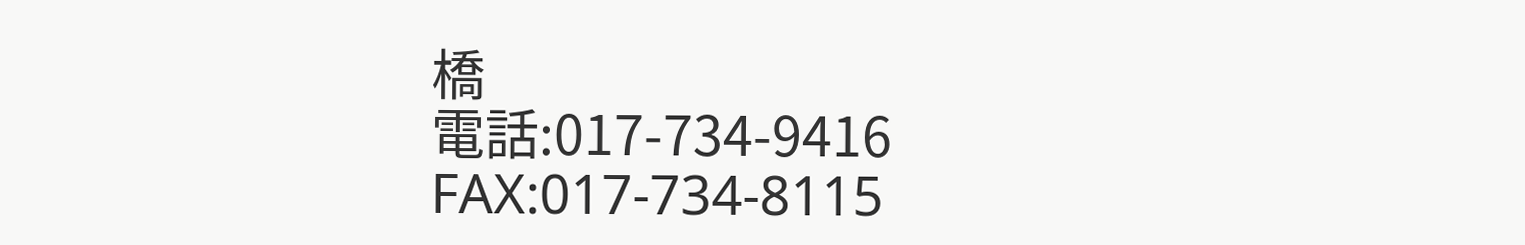橋
電話:017-734-9416
FAX:017-734-8115